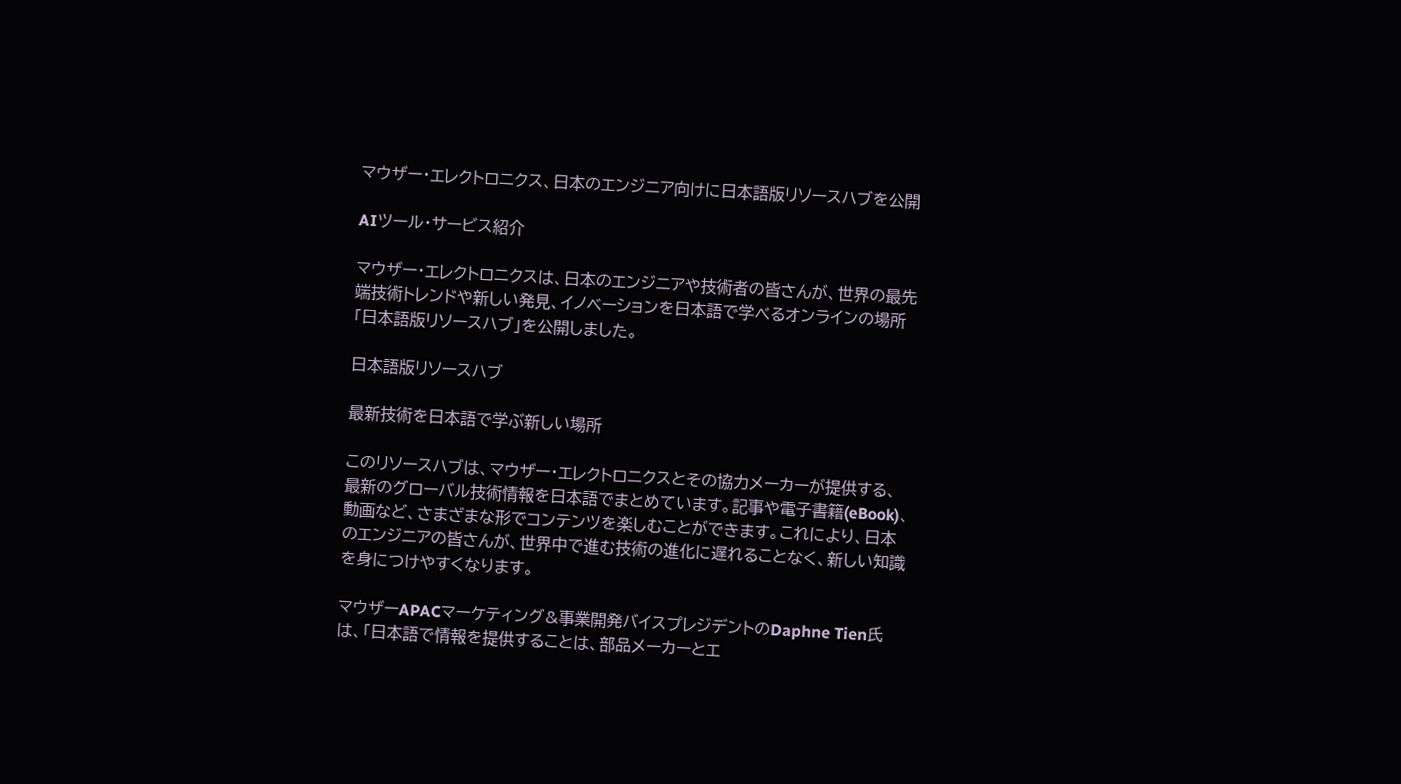マウザー・エレクトロニクス、日本のエンジニア向けに日本語版リソースハブを公開

AIツール・サービス紹介

マウザー・エレクトロニクスは、日本のエンジニアや技術者の皆さんが、世界の最先端技術トレンドや新しい発見、イノベーションを日本語で学べるオンラインの場所「日本語版リソースハブ」を公開しました。

日本語版リソースハブ

最新技術を日本語で学ぶ新しい場所

このリソースハブは、マウザー・エレクトロニクスとその協力メーカーが提供する、最新のグローバル技術情報を日本語でまとめています。記事や電子書籍(eBook)、動画など、さまざまな形でコンテンツを楽しむことができます。これにより、日本のエンジニアの皆さんが、世界中で進む技術の進化に遅れることなく、新しい知識を身につけやすくなります。

マウザーAPACマーケティング&事業開発バイスプレジデントのDaphne Tien氏は、「日本語で情報を提供することは、部品メーカーとエ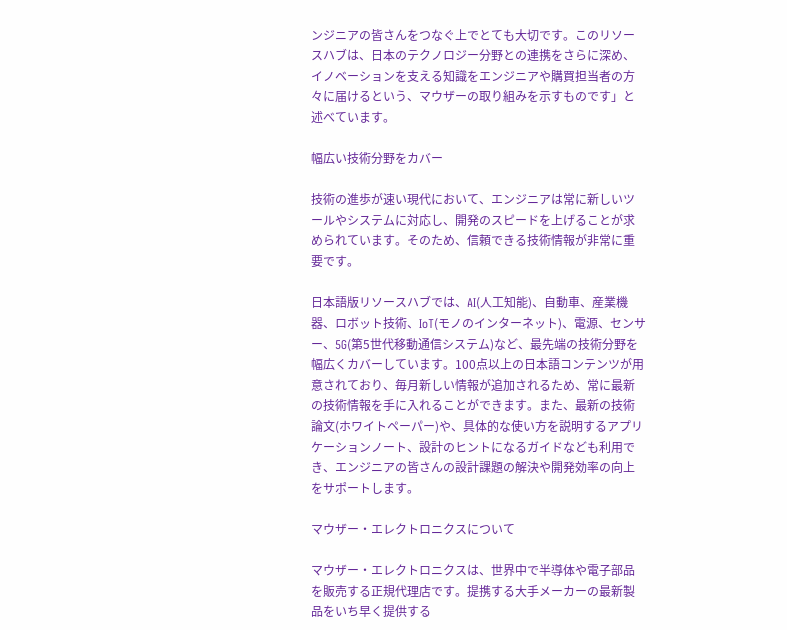ンジニアの皆さんをつなぐ上でとても大切です。このリソースハブは、日本のテクノロジー分野との連携をさらに深め、イノベーションを支える知識をエンジニアや購買担当者の方々に届けるという、マウザーの取り組みを示すものです」と述べています。

幅広い技術分野をカバー

技術の進歩が速い現代において、エンジニアは常に新しいツールやシステムに対応し、開発のスピードを上げることが求められています。そのため、信頼できる技術情報が非常に重要です。

日本語版リソースハブでは、AI(人工知能)、自動車、産業機器、ロボット技術、IoT(モノのインターネット)、電源、センサー、5G(第5世代移動通信システム)など、最先端の技術分野を幅広くカバーしています。100点以上の日本語コンテンツが用意されており、毎月新しい情報が追加されるため、常に最新の技術情報を手に入れることができます。また、最新の技術論文(ホワイトペーパー)や、具体的な使い方を説明するアプリケーションノート、設計のヒントになるガイドなども利用でき、エンジニアの皆さんの設計課題の解決や開発効率の向上をサポートします。

マウザー・エレクトロニクスについて

マウザー・エレクトロニクスは、世界中で半導体や電子部品を販売する正規代理店です。提携する大手メーカーの最新製品をいち早く提供する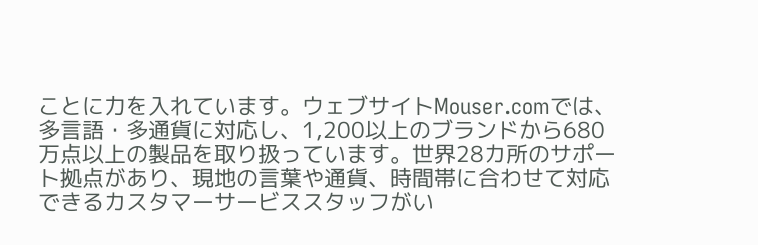ことに力を入れています。ウェブサイトMouser.comでは、多言語・多通貨に対応し、1,200以上のブランドから680万点以上の製品を取り扱っています。世界28カ所のサポート拠点があり、現地の言葉や通貨、時間帯に合わせて対応できるカスタマーサービススタッフがい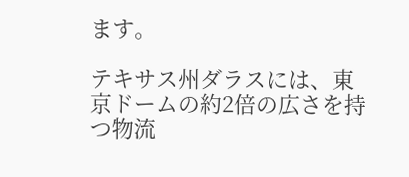ます。

テキサス州ダラスには、東京ドームの約2倍の広さを持つ物流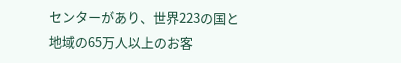センターがあり、世界223の国と地域の65万人以上のお客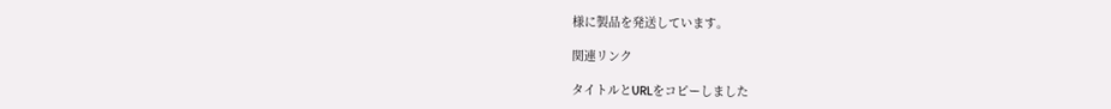様に製品を発送しています。

関連リンク

タイトルとURLをコピーしました